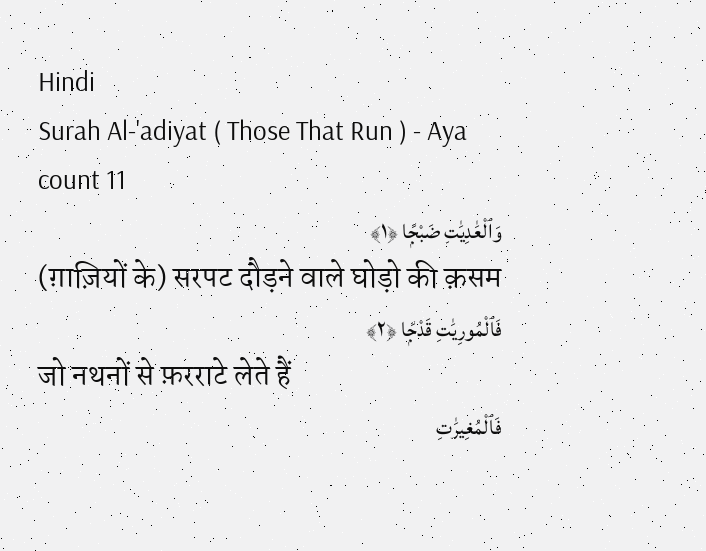Hindi
Surah Al-'adiyat ( Those That Run ) - Aya count 11
وَٱلْعَٰدِيَٰتِ ضَبْحًۭا ﴿١﴾
(ग़ाज़ियों के) सरपट दौड़ने वाले घोड़ो की क़सम
فَٱلْمُورِيَٰتِ قَدْحًۭا ﴿٢﴾
जो नथनों से फ़रराटे लेते हैं
فَٱلْمُغِيرَٰتِ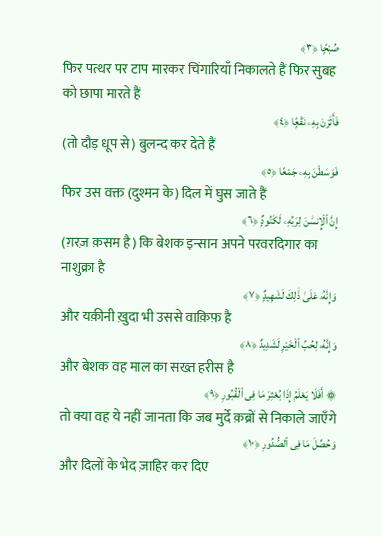صُبْحًۭا ﴿٣﴾
फिर पत्थर पर टाप मारकर चिंगारियाँ निकालते हैं फिर सुबह को छापा मारते हैं
فَأَثَرْنَ بِهِۦ نَقْعًۭا ﴿٤﴾
(तो दौड़ धूप से) बुलन्द कर देते हैं
فَوَسَطْنَ بِهِۦ جَمْعًا ﴿٥﴾
फिर उस वक्त (दुश्मन के) दिल में घुस जाते हैं
إِنَّ ٱلْإِنسَٰنَ لِرَبِّهِۦ لَكَنُودٌۭ ﴿٦﴾
(ग़रज़ क़सम है) कि बेशक इन्सान अपने परवरदिगार का नाशुक्रा है
وَإِنَّهُۥ عَلَىٰ ذَٰلِكَ لَشَهِيدٌۭ ﴿٧﴾
और यक़ीनी ख़ुदा भी उससे वाक़िफ़ है
وَإِنَّهُۥ لِحُبِّ ٱلْخَيْرِ لَشَدِيدٌ ﴿٨﴾
और बेशक वह माल का सख्त हरीस है
۞ أَفَلَا يَعْلَمُ إِذَا بُعْثِرَ مَا فِى ٱلْقُبُورِ ﴿٩﴾
तो क्या वह ये नहीं जानता कि जब मुर्दे क़ब्रों से निकाले जाएँगे
وَحُصِّلَ مَا فِى ٱلصُّدُورِ ﴿١٠﴾
और दिलों के भेद ज़ाहिर कर दिए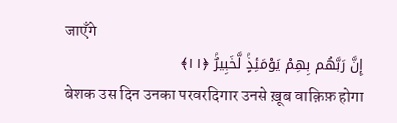जाएँगे
إِنَّ رَبَّهُم بِهِمْ يَوْمَئِذٍۢ لَّخَبِيرٌۢ ﴿١١﴾
बेशक उस दिन उनका परवरदिगार उनसे ख़ूब वाक़िफ़ होगा